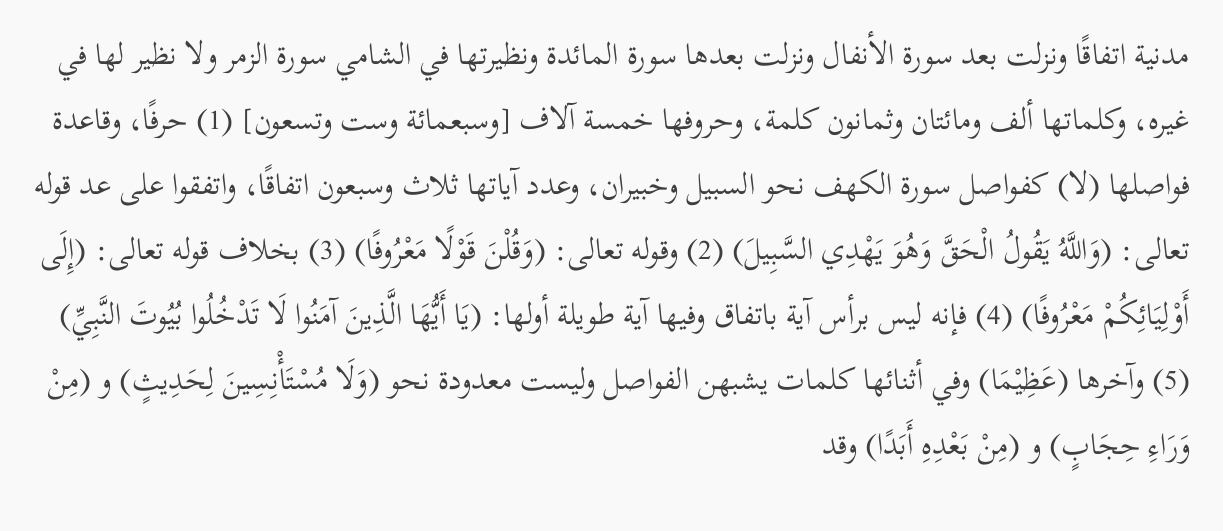مدنية اتفاقًا ونزلت بعد سورة الأنفال ونزلت بعدها سورة المائدة ونظيرتها في الشامي سورة الزمر ولا نظير لها في غيره، وكلماتها ألف ومائتان وثمانون كلمة، وحروفها خمسة آلاف [وسبعمائة وست وتسعون] (1) حرفًا، وقاعدة فواصلها (لا) كفواصل سورة الكهف نحو السبيل وخبيران، وعدد آياتها ثلاث وسبعون اتفاقًا، واتفقوا على عد قوله تعالى: (وَاللَّهُ يَقُولُ الْحَقَّ وَهُوَ يَهْدِي السَّبِيلَ) (2) وقوله تعالى: (وَقُلْنَ قَوْلًا مَعْرُوفًا) (3) بخلاف قوله تعالى: (إِلَى أَوْلِيَائِكُمْ مَعْرُوفًا) (4) فإنه ليس برأس آية باتفاق وفيها آية طويلة أولها: (يَا أَيُّهَا الَّذِينَ آمَنُوا لَا تَدْخُلُوا بُيُوتَ النَّبِيِّ) (5) وآخرها (عَظِيْمَا) وفي أثنائها كلمات يشبهن الفواصل وليست معدودة نحو (وَلَا مُسْتَأْنِسِينَ لِحَدِيثٍ) و (مِنْ وَرَاءِ حِجَابٍ) و (مِنْ بَعْدِهِ أَبَدًا) وقد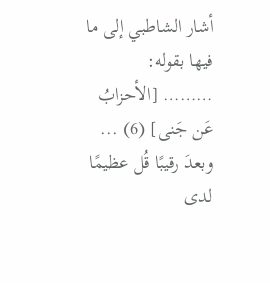أشار الشاطبي إلى ما فيها بقوله:
……… [الأحزابُ عَن جَنى] (6) ... وبعدَ رقيبًا قُل عظيمًا لدى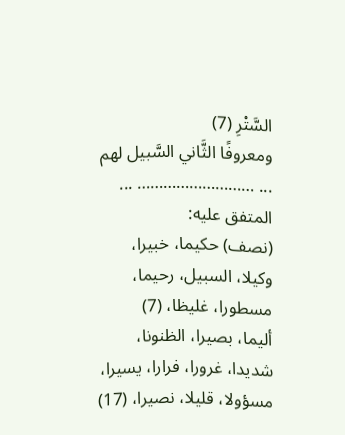السَّتْرِ (7)
ومعروفًا الثَّاني السَّبيل لهم ... ……………………… ...
المتفق عليه:
(نصف) حكيما، خبيرا، وكيلا، السبيل، رحيما، مسطورا، غليظا، (7)
أليما، بصيرا، الظنونا، شديدا، غرورا، فرارا، يسيرا، مسؤولا، قليلا، نصيرا، (17)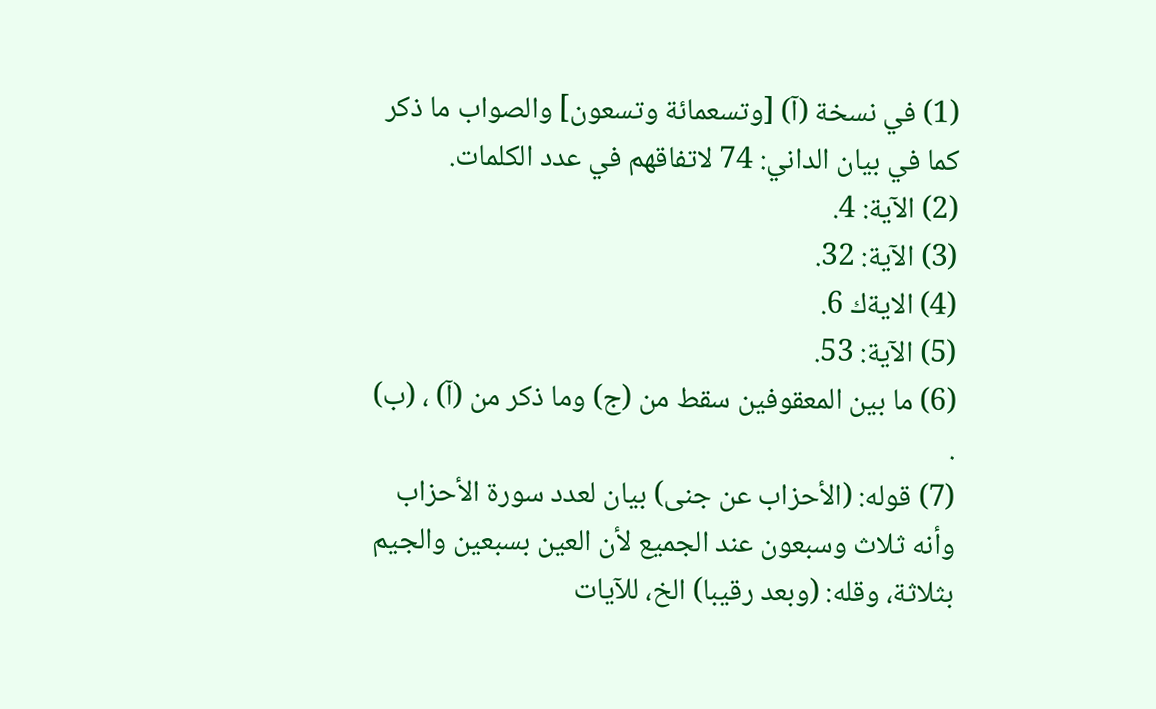(1) في نسخة (آ) [وتسعمائة وتسعون] والصواب ما ذكر كما في بيان الداني: 74 لاتفاقهم في عدد الكلمات.
(2) الآية: 4.
(3) الآية: 32.
(4) الايةك 6.
(5) الآية: 53.
(6) ما بين المعقوفين سقط من (ج) وما ذكر من (آ) ، (ب) .
(7) قوله: (الأحزاب عن جنى) بيان لعدد سورة الأحزاب وأنه ثلاث وسبعون عند الجميع لأن العين بسبعين والجيم بثلاثة، وقله: (وبعد رقيبا) الخ، للآيات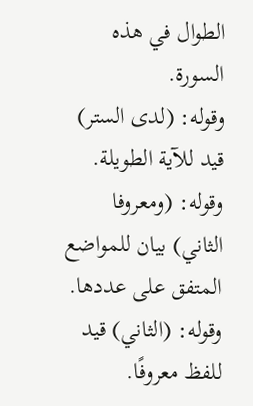الطوال في هذه السورة.
وقوله: (لدى الستر) قيد للآية الطويلة. وقوله: (ومعروفا الثاني) بيان للمواضع المتفق على عددها. وقوله: (الثاني) قيد للفظ معروفًا.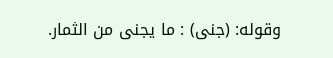وقوله: (جنى) : ما يجنى من الثمار.